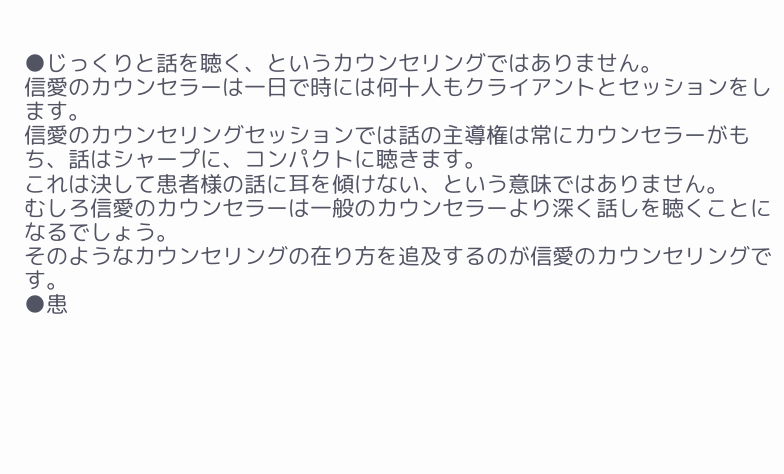●じっくりと話を聴く、というカウンセリングではありません。
信愛のカウンセラーは一日で時には何十人もクライアントとセッションをします。
信愛のカウンセリングセッションでは話の主導権は常にカウンセラーがもち、話はシャープに、コンパクトに聴きます。
これは決して患者様の話に耳を傾けない、という意味ではありません。
むしろ信愛のカウンセラーは一般のカウンセラーより深く話しを聴くことになるでしょう。
そのようなカウンセリングの在り方を追及するのが信愛のカウンセリングです。
●患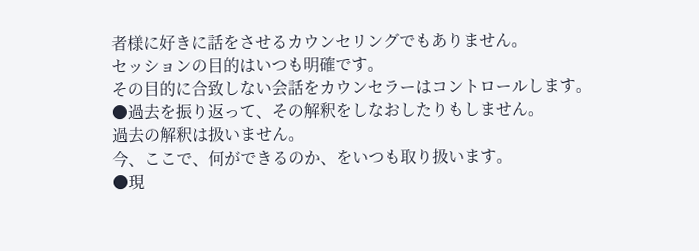者様に好きに話をさせるカウンセリングでもありません。
セッションの目的はいつも明確です。
その目的に合致しない会話をカウンセラーはコントロールします。
●過去を振り返って、その解釈をしなおしたりもしません。
過去の解釈は扱いません。
今、ここで、何ができるのか、をいつも取り扱います。
●現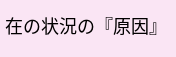在の状況の『原因』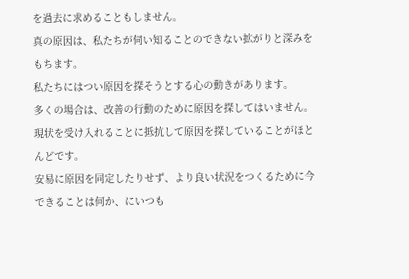を過去に求めることもしません。
真の原因は、私たちが伺い知ることのできない拡がりと深みをもちます。
私たちにはつい原因を探そうとする心の動きがあります。
多くの場合は、改善の行動のために原因を探してはいません。
現状を受け入れることに抵抗して原因を探していることがほとんどです。
安易に原因を同定したりせず、より良い状況をつくるために今できることは何か、にいつも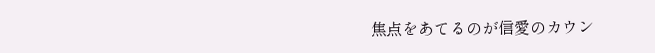焦点をあてるのが信愛のカウン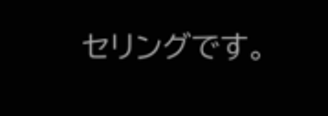セリングです。